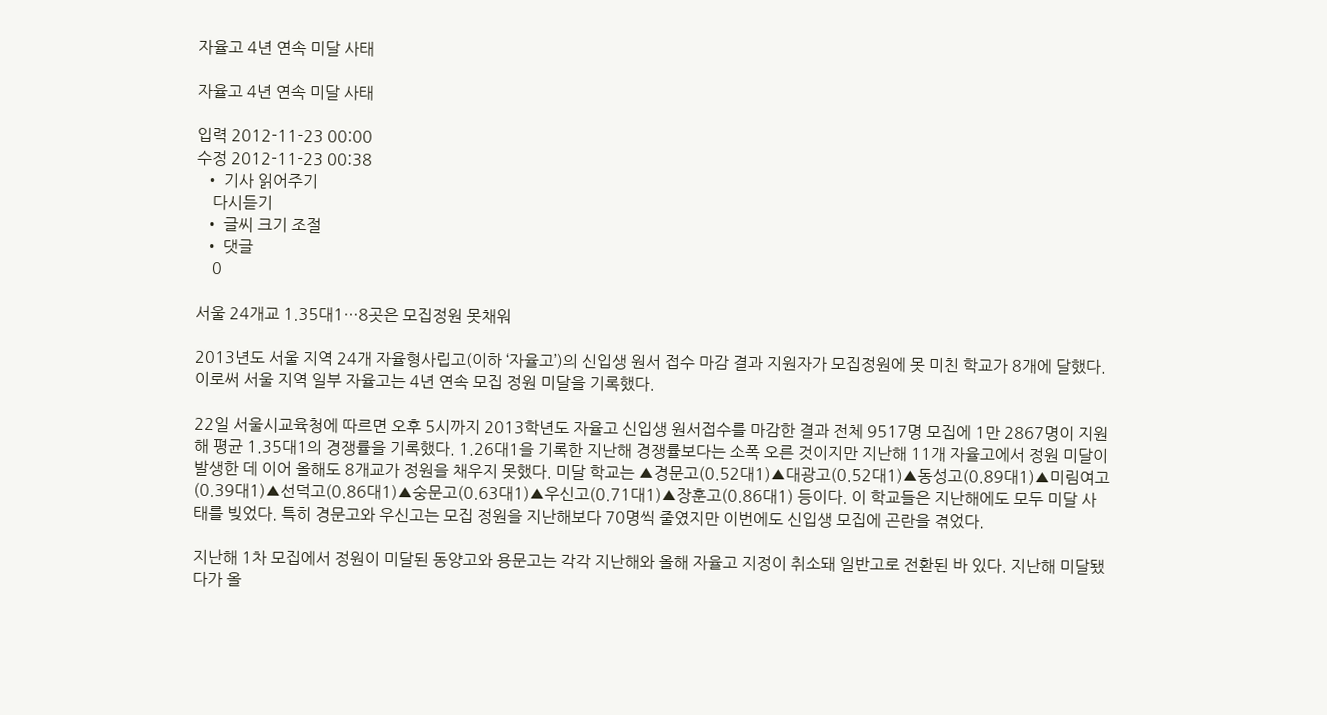자율고 4년 연속 미달 사태

자율고 4년 연속 미달 사태

입력 2012-11-23 00:00
수정 2012-11-23 00:38
  • 기사 읽어주기
    다시듣기
  • 글씨 크기 조절
  • 댓글
    0

서울 24개교 1.35대1…8곳은 모집정원 못채워

2013년도 서울 지역 24개 자율형사립고(이하 ‘자율고’)의 신입생 원서 접수 마감 결과 지원자가 모집정원에 못 미친 학교가 8개에 달했다. 이로써 서울 지역 일부 자율고는 4년 연속 모집 정원 미달을 기록했다.

22일 서울시교육청에 따르면 오후 5시까지 2013학년도 자율고 신입생 원서접수를 마감한 결과 전체 9517명 모집에 1만 2867명이 지원해 평균 1.35대1의 경쟁률을 기록했다. 1.26대1을 기록한 지난해 경쟁률보다는 소폭 오른 것이지만 지난해 11개 자율고에서 정원 미달이 발생한 데 이어 올해도 8개교가 정원을 채우지 못했다. 미달 학교는 ▲경문고(0.52대1)▲대광고(0.52대1)▲동성고(0.89대1)▲미림여고(0.39대1)▲선덕고(0.86대1)▲숭문고(0.63대1)▲우신고(0.71대1)▲장훈고(0.86대1) 등이다. 이 학교들은 지난해에도 모두 미달 사태를 빚었다. 특히 경문고와 우신고는 모집 정원을 지난해보다 70명씩 줄였지만 이번에도 신입생 모집에 곤란을 겪었다.

지난해 1차 모집에서 정원이 미달된 동양고와 용문고는 각각 지난해와 올해 자율고 지정이 취소돼 일반고로 전환된 바 있다. 지난해 미달됐다가 올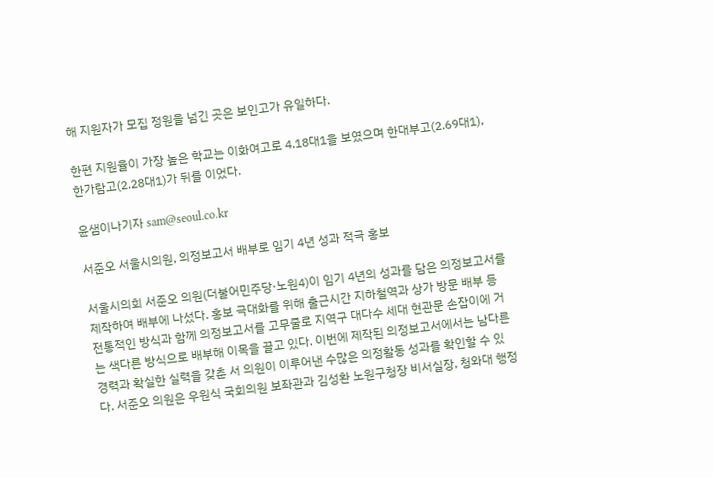해 지원자가 모집 정원을 넘긴 곳은 보인고가 유일하다.

한편 지원율이 가장 높은 학교는 이화여고로 4.18대1을 보였으며 한대부고(2.69대1), 한가람고(2.28대1)가 뒤를 이었다.

윤샘이나기자 sam@seoul.co.kr

서준오 서울시의원, 의정보고서 배부로 임기 4년 성과 적극 홍보

서울시의회 서준오 의원(더불어민주당·노원4)이 임기 4년의 성과를 담은 의정보고서를 제작하여 배부에 나섰다. 홍보 극대화를 위해 출근시간 지하철역과 상가 방문 배부 등 전통적인 방식과 함께 의정보고서를 고무줄로 지역구 대다수 세대 현관문 손잡이에 거는 색다른 방식으로 배부해 이목을 끌고 있다. 이번에 제작된 의정보고서에서는 남다른 경력과 확실한 실력을 갖춘 서 의원이 이루어낸 수많은 의정활동 성과를 확인할 수 있다. 서준오 의원은 우원식 국회의원 보좌관과 김성환 노원구청장 비서실장, 청와대 행정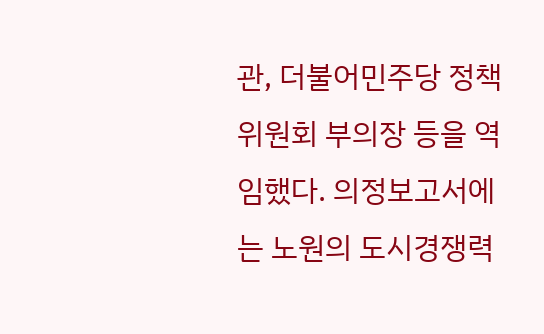관, 더불어민주당 정책위원회 부의장 등을 역임했다. 의정보고서에는 노원의 도시경쟁력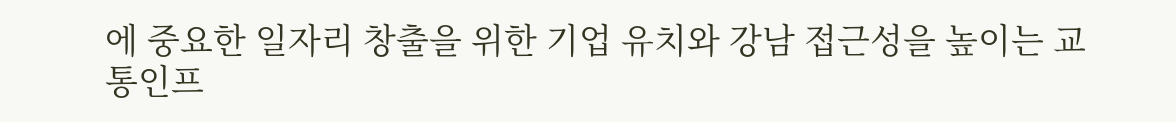에 중요한 일자리 창출을 위한 기업 유치와 강남 접근성을 높이는 교통인프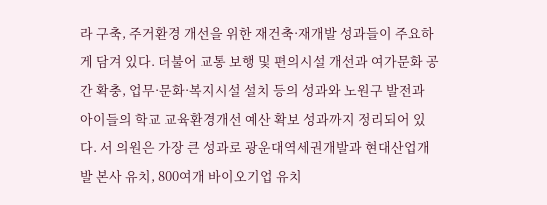라 구축, 주거환경 개선을 위한 재건축·재개발 성과들이 주요하게 담겨 있다. 더불어 교통 보행 및 편의시설 개선과 여가문화 공간 확충, 업무·문화·복지시설 설치 등의 성과와 노원구 발전과 아이들의 학교 교육환경개선 예산 확보 성과까지 정리되어 있다. 서 의원은 가장 큰 성과로 광운대역세권개발과 현대산업개발 본사 유치, 800여개 바이오기업 유치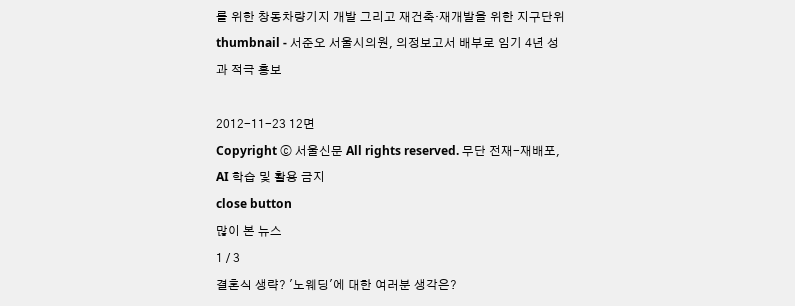를 위한 창동차량기지 개발 그리고 재건축·재개발을 위한 지구단위
thumbnail - 서준오 서울시의원, 의정보고서 배부로 임기 4년 성과 적극 홍보

2012-11-23 12면
Copyright ⓒ 서울신문 All rights reserved. 무단 전재-재배포, AI 학습 및 활용 금지
close button
많이 본 뉴스
1 / 3
결혼식 생략? '노웨딩'에 대한 여러분 생각은?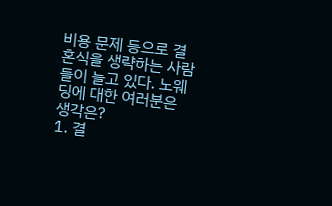비용 문제 등으로 결혼식을 생략하는 사람들이 늘고 있다. 노웨딩에 대한 여러분은 생각은?
1. 결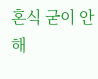혼식 굳이 안해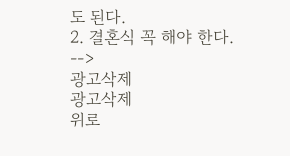도 된다.
2. 결혼식 꼭 해야 한다.
-->
광고삭제
광고삭제
위로